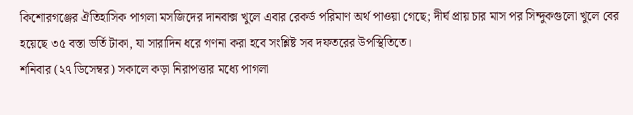কিশোরগঞ্জের ঐতিহাসিক পাগলা মসজিদের দানবাক্স খুলে এবার রেকর্ড পরিমাণ অর্থ পাওয়া গেছে; দীর্ঘ প্রায় চার মাস পর সিন্দুকগুলো খুলে বের হয়েছে ৩৫ বস্তা ভর্তি টাকা, যা সারাদিন ধরে গণনা করা হবে সংশ্লিষ্ট সব দফতরের উপস্থিতিতে।
শনিবার (২৭ ডিসেম্বর) সকালে কড়া নিরাপত্তার মধ্যে পাগলা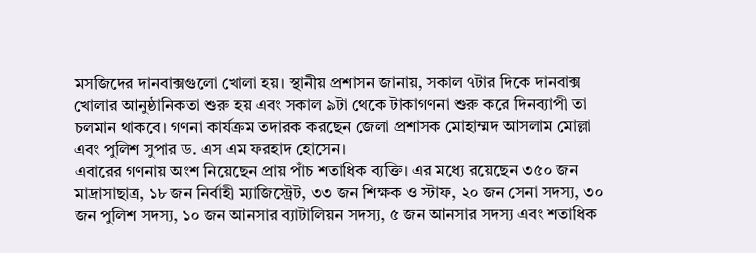মসজিদের দানবাক্সগুলো খোলা হয়। স্থানীয় প্রশাসন জানায়, সকাল ৭টার দিকে দানবাক্স খোলার আনুষ্ঠানিকতা শুরু হয় এবং সকাল ৯টা থেকে টাকাগণনা শুরু করে দিনব্যাপী তা চলমান থাকবে। গণনা কার্যক্রম তদারক করছেন জেলা প্রশাসক মোহাম্মদ আসলাম মোল্লা এবং পুলিশ সুপার ড. এস এম ফরহাদ হোসেন।
এবারের গণনায় অংশ নিয়েছেন প্রায় পাঁচ শতাধিক ব্যক্তি। এর মধ্যে রয়েছেন ৩৫০ জন মাদ্রাসাছাত্র, ১৮ জন নির্বাহী ম্যাজিস্ট্রেট, ৩৩ জন শিক্ষক ও স্টাফ, ২০ জন সেনা সদস্য, ৩০ জন পুলিশ সদস্য, ১০ জন আনসার ব্যাটালিয়ন সদস্য, ৫ জন আনসার সদস্য এবং শতাধিক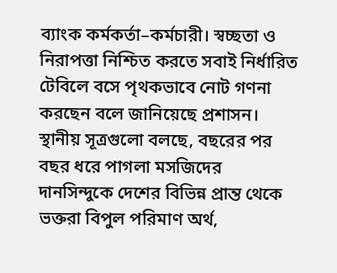ব্যাংক কর্মকর্তা–কর্মচারী। স্বচ্ছতা ও নিরাপত্তা নিশ্চিত করতে সবাই নির্ধারিত টেবিলে বসে পৃথকভাবে নোট গণনা করছেন বলে জানিয়েছে প্রশাসন।
স্থানীয় সূত্রগুলো বলছে, বছরের পর বছর ধরে পাগলা মসজিদের দানসিন্দুকে দেশের বিভিন্ন প্রান্ত থেকে ভক্তরা বিপুল পরিমাণ অর্থ,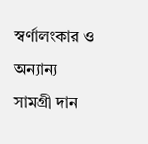স্বর্ণালংকার ও অন্যান্য সামগ্রী দান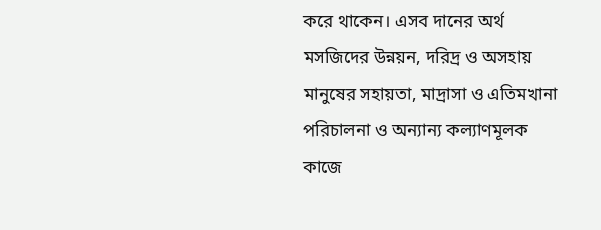করে থাকেন। এসব দানের অর্থ মসজিদের উন্নয়ন, দরিদ্র ও অসহায় মানুষের সহায়তা, মাদ্রাসা ও এতিমখানা পরিচালনা ও অন্যান্য কল্যাণমূলক কাজে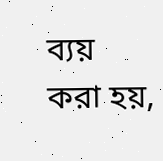ব্যয় করা হয়,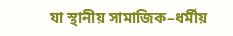যা স্থানীয় সামাজিক–ধর্মীয়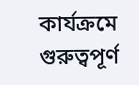কার্যক্রমে গুরুত্বপূর্ণ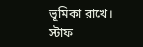ভূমিকা রাখে।
স্টাফ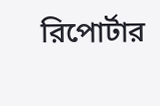রিপোর্টার